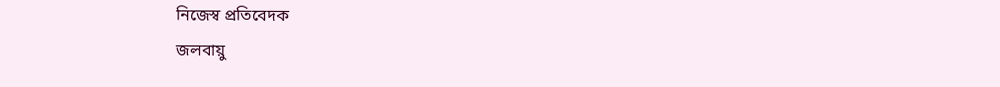নিজেস্ব প্রতিবেদক
জলবায়ু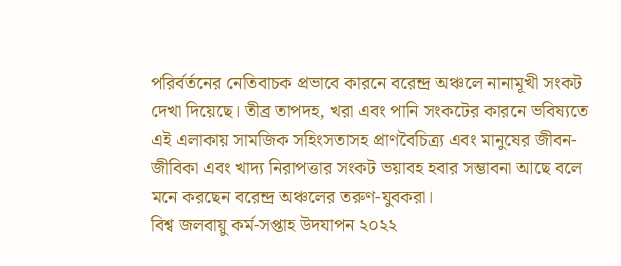পরির্বর্তনের নেতিবাচক প্রভাবে কারনে বরেন্দ্র অঞ্চলে নানামূখী সংকট দেখা দিয়েছে। তীব্র তাপদহ, খরা এবং পানি সংকটের কারনে ভবিষ্যতে এই এলাকায় সামজিক সহিংসতাসহ প্রাণবৈচিত্র্য এবং মানুষের জীবন-জীবিকা এবং খাদ্য নিরাপত্তার সংকট ভয়াবহ হবার সম্ভাবনা আছে বলে মনে করছেন বরেন্দ্র অঞ্চলের তরুণ-যুবকরা।
বিশ্ব জলবায়ু কর্ম-সপ্তাহ উদযাপন ২০২২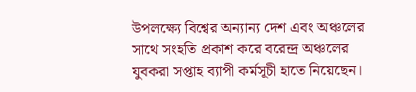উপলক্ষ্যে বিশ্বের অন্যান্য দেশ এবং অঞ্চলের সাথে সংহতি প্রকাশ করে বরেন্দ্র অঞ্চলের যুবকরা সপ্তাহ ব্যাপী কর্মসূচী হাতে নিয়েছেন।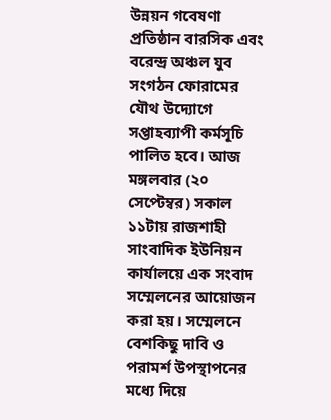উন্নয়ন গবেষণা প্রতিষ্ঠান বারসিক এবং বরেন্দ্র অঞ্চল যুব সংগঠন ফোরামের যৌথ উদ্যোগে সপ্তাহব্যাপী কর্মসূচি পালিত হবে। আজ মঙ্গলবার (২০ সেপ্টেম্বর) সকাল ১১টায় রাজশাহী সাংবাদিক ইউনিয়ন কার্যালয়ে এক সংবাদ সম্মেলনের আয়োজন করা হয়। সম্মেলনে বেশকিছু দাবি ও পরামর্শ উপস্থাপনের মধ্যে দিয়ে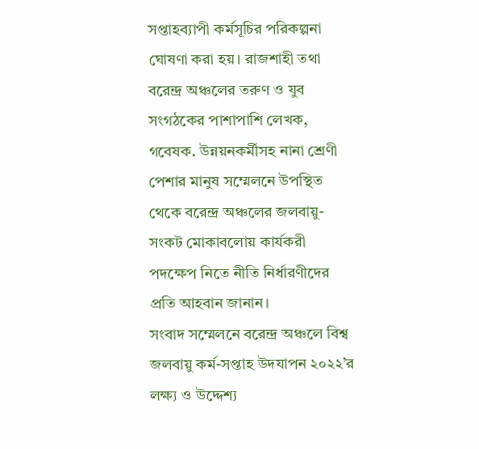সপ্তাহব্যাপী কর্মসূচির পরিকল্পনা ঘোষণা করা হয়। রাজশাহী তথা বরেন্দ্র অঞ্চলের তরুণ ও যুব সংগঠকের পাশাপাশি লেখক, গবেষক. উন্নয়নকর্মীসহ নানা শ্রেণী পেশার মানুষ সম্মেলনে উপস্থিত থেকে বরেন্দ্র অঞ্চলের জলবায়ু-সংকট মোকাবলোয় কার্যকরী পদক্ষেপ নিতে নীতি নির্ধারণীদের প্রতি আহবান জানান।
সংবাদ সম্মেলনে বরেন্দ্র অঞ্চলে বিশ্ব জলবায়ু কর্ম-সপ্তাহ উদযাপন ২০২২’র লক্ষ্য ও উদ্দেশ্য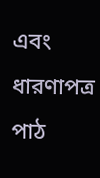এবং ধারণাপত্র পাঠ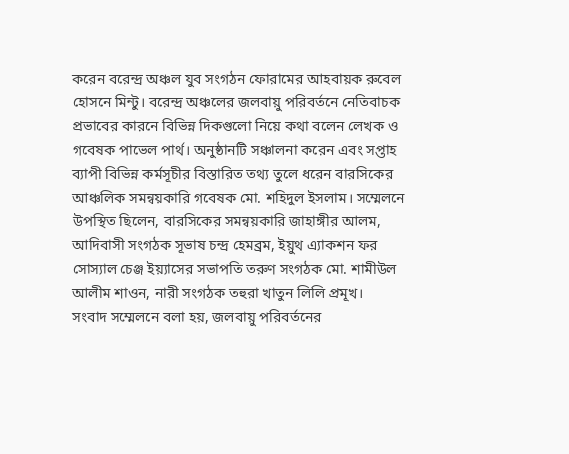করেন বরেন্দ্র অঞ্চল যুব সংগঠন ফোরামের আহবায়ক রুবেল হোসনে মিন্টু। বরেন্দ্র অঞ্চলের জলবায়ু পরিবর্তনে নেতিবাচক প্রভাবের কারনে বিভিন্ন দিকগুলো নিয়ে কথা বলেন লেখক ও গবেষক পাভেল পার্থ। অনুষ্ঠানটি সঞ্চালনা করেন এবং সপ্তাহ ব্যাপী বিভিন্ন কর্মসূচীর বিস্তারিত তথ্য তুলে ধরেন বারসিকের আঞ্চলিক সমন্বয়কারি গবেষক মো. শহিদুল ইসলাম। সম্মেলনে উপস্থিত ছিলেন, বারসিকের সমন্বয়কারি জাহাঙ্গীর আলম, আদিবাসী সংগঠক সূভাষ চন্দ্র হেমব্রম, ইয়ুথ এ্যাকশন ফর সোস্যাল চেঞ্জ ইয়্যাসের সভাপতি তরুণ সংগঠক মো. শামীউল আলীম শাওন, নারী সংগঠক তহুরা খাতুন লিলি প্রমূখ।
সংবাদ সম্মেলনে বলা হয়, জলবায়ু পরিবর্তনের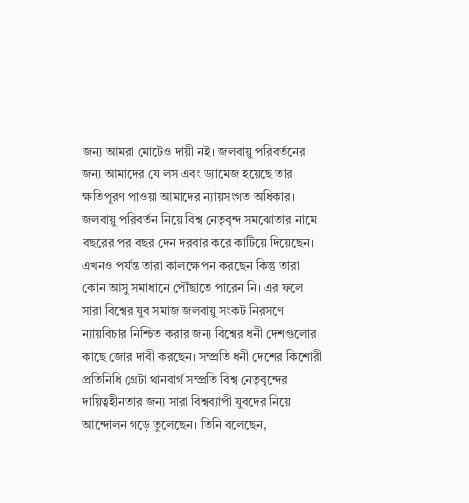জন্য আমরা মোটেও দায়ী নই। জলবায়ু পরিবর্তনের জন্য আমাদের যে লস এবং ড্যামেজ হয়েছে তার ক্ষতিপূরণ পাওয়া আমাদের ন্যায়সংগত অধিকার। জলবায়ু পরিবর্তন নিয়ে বিশ্ব নেতৃবৃন্দ সমঝোতার নামে বছরের পর বছর দেন দরবার করে কাটিয়ে দিয়েছেন। এখনও পর্যন্ত তারা কালক্ষেপন করছেন কিন্তু তারা কোন আসু সমাধানে পৌঁছাতে পারেন নি। এর ফলে সারা বিশ্বের যুব সমাজ জলবায়ু সংকট নিরসণে ন্যায়বিচার নিশ্চিত করার জন্য বিশ্বের ধনী দেশগুলোর কাছে জোর দাবী করছেন। সম্প্রতি ধনী দেশের কিশোরী প্রতিনিধি গ্রেটা থানবার্গ সম্প্রতি বিশ্ব নেতৃবৃন্দের দায়িত্বহীনতার জন্য সারা বিশ্বব্যাপী যুবদের নিয়ে আন্দোলন গড়ে তুলেছেন। তিনি বলেছেন,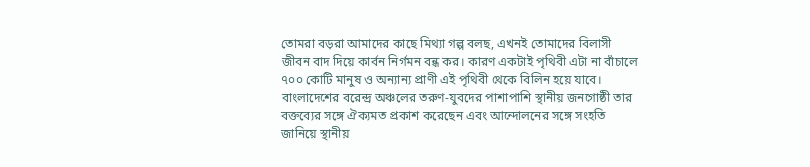তোমরা বড়রা আমাদের কাছে মিথ্যা গল্প বলছ, এখনই তোমাদের বিলাসী জীবন বাদ দিয়ে কার্বন নির্গমন বন্ধ কর। কারণ একটাই পৃথিবী এটা না বাঁচালে ৭০০ কোটি মানুষ ও অন্যান্য প্রাণী এই পৃথিবী থেকে বিলিন হয়ে যাবে। বাংলাদেশের বরেন্দ্র অঞ্চলের তরুণ-যুবদের পাশাপাশি স্থানীয় জনগোষ্ঠী তার বক্তব্যের সঙ্গে ঐক্যমত প্রকাশ করেছেন এবং আন্দোলনের সঙ্গে সংহতি জানিয়ে স্থানীয়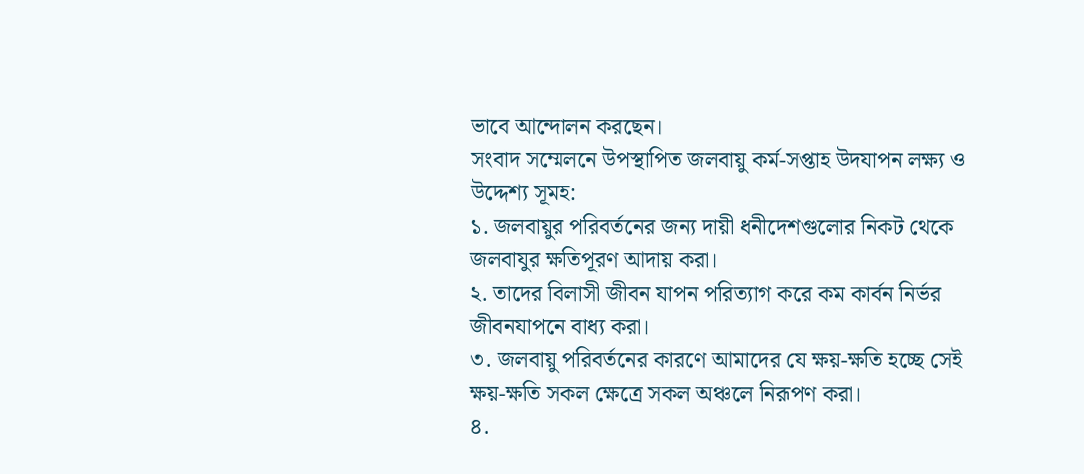ভাবে আন্দোলন করছেন।
সংবাদ সম্মেলনে উপস্থাপিত জলবায়ু কর্ম-সপ্তাহ উদযাপন লক্ষ্য ও উদ্দেশ্য সূমহ:
১. জলবায়ুর পরিবর্তনের জন্য দায়ী ধনীদেশগুলোর নিকট থেকে জলবাযুর ক্ষতিপূরণ আদায় করা।
২. তাদের বিলাসী জীবন যাপন পরিত্যাগ করে কম কার্বন নির্ভর জীবনযাপনে বাধ্য করা।
৩. জলবায়ু পরিবর্তনের কারণে আমাদের যে ক্ষয়-ক্ষতি হচ্ছে সেই ক্ষয়-ক্ষতি সকল ক্ষেত্রে সকল অঞ্চলে নিরূপণ করা।
৪.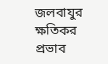জলবাযুর ক্ষতিকর প্রভাব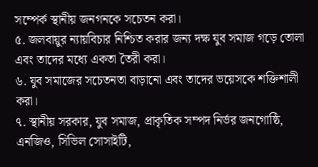সম্পের্ক স্থানীয় জনগনকে সচেতন করা।
৫. জলবায়ুর ন্যায়বিচার নিশ্চিত করার জন্য দক্ষ যুব সমাজ গড়ে তোলা এবং তাদের মধ্যে একতা তৈরী করা।
৬. যুব সমাজের সচেতনতা বাড়ানো এবং তাদের ভয়েসকে শক্তিশালী করা।
৭. স্থানীয় সরকার, যুব সমাজ, প্রাকৃতিক সম্পদ নির্ভর জনগোষ্ঠি, এনজিও, সিভিল সোসাইটি,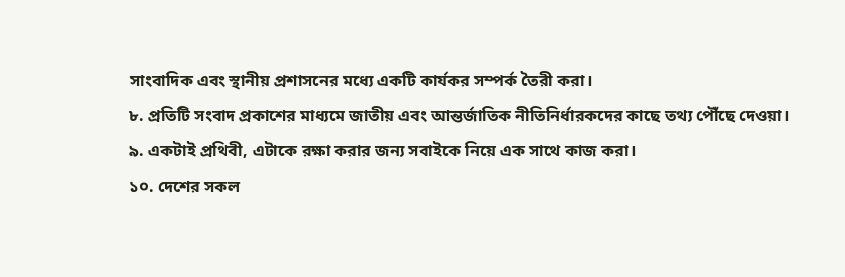সাংবাদিক এবং স্থানীয় প্রশাসনের মধ্যে একটি কার্যকর সম্পর্ক তৈরী করা।
৮. প্রতিটি সংবাদ প্রকাশের মাধ্যমে জাতীয় এবং আন্তর্জাতিক নীতিনির্ধারকদের কাছে তথ্য পৌঁছে দেওয়া।
৯. একটাই প্রথিবী, এটাকে রক্ষা করার জন্য সবাইকে নিয়ে এক সাথে কাজ করা।
১০. দেশের সকল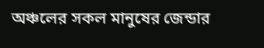অঞ্চলের সকল মানুষের জেন্ডার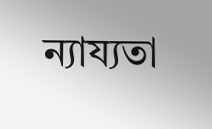ন্যায্যতা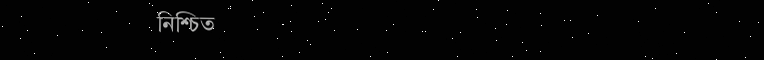নিশ্চিত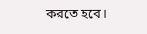করতে হবে।